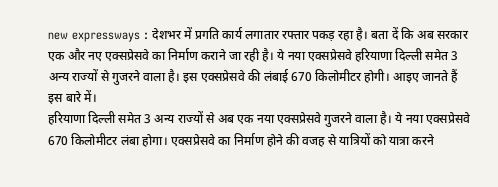new expressways : देशभर में प्रगति कार्य लगातार रफ्तार पकड़ रहा है। बता दें कि अब सरकार एक और नए एक्सप्रेसवे का निर्माण कराने जा रही है। ये नया एक्सप्रेसवे हरियाणा दिल्ली समेत 3 अन्य राज्यों से गुजरने वाला है। इस एक्सप्रेसवे की लंबाई 670 किलोमीटर होगी। आइए जानते हैं इस बारे में।
हरियाणा दिल्ली समेत 3 अन्य राज्यों से अब एक नया एक्सप्रेसवे गुजरने वाला है। ये नया एक्सप्रेसवे 670 किलोमीटर लंबा होगा। एक्सप्रेसवे का निर्माण होने की वजह से यात्रियों को यात्रा करने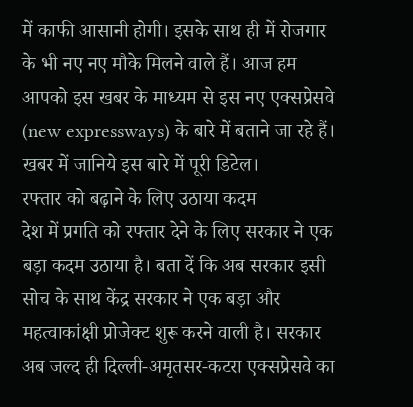में काफी आसानी होगी। इसके साथ ही में रोजगार के भी नए नए मौके मिलने वाले हैं। आज हम आपको इस खबर के माध्यम से इस नए एक्सप्रेसवे (new expressways) के बारे में बताने जा रहे हैं। खबर में जानिये इस बारे में पूरी डिटेल।
रफ्तार को बढ़ाने के लिए उठाया कदम
देश में प्रगति को रफ्तार देने के लिए सरकार ने एक बड़ा कदम उठाया है। बता दें कि अब सरकार इसी सोच के साथ केंद्र सरकार ने एक बड़ा और महत्वाकांक्षी प्रोजेक्ट शुरू करने वाली है। सरकार अब जल्द ही दिल्ली-अमृतसर-कटरा एक्सप्रेसवे का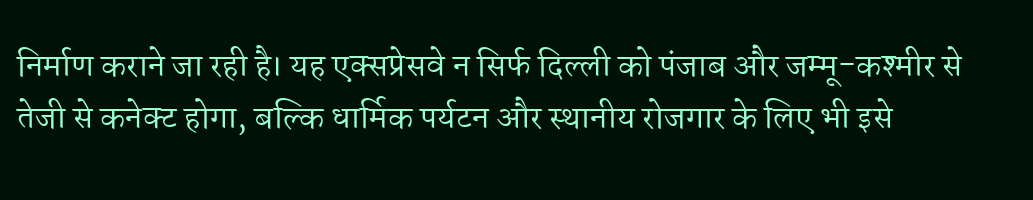निर्माण कराने जा रही है। यह एक्सप्रेसवे न सिर्फ दिल्ली को पंजाब और जम्मू-कश्मीर से तेजी से कनेक्ट होगा, बल्कि धार्मिक पर्यटन और स्थानीय रोजगार के लिए भी इसे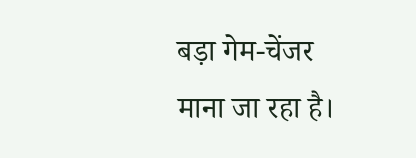बड़ा गेम-चेंजर माना जा रहा है।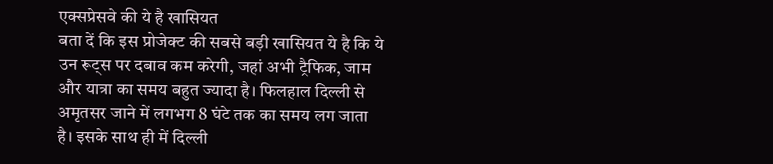एक्सप्रेसवे की ये है खासियत
बता दें कि इस प्रोजेक्ट की सबसे बड़ी खासियत ये है कि ये उन रूट्स पर दबाव कम करेगी, जहां अभी ट्रैफिक, जाम और यात्रा का समय बहुत ज्यादा है। फिलहाल दिल्ली से अमृतसर जाने में लगभग 8 घंटे तक का समय लग जाता है। इसके साथ ही में दिल्ली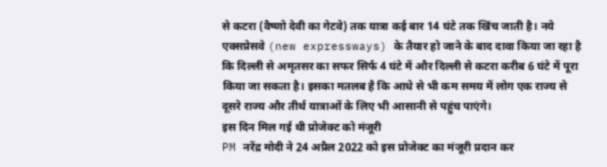से कटरा (वैष्णो देवी का गेटवे) तक यात्रा कई बार 14 घंटे तक खिंच जाती है। नये एक्सप्रेसवे (new expressways) के तैयार हो जाने के बाद दावा किया जा रहा है कि दिल्ली से अमृतसर का सफर सिर्फ 4 घंटे में और दिल्ली से कटरा करीब 6 घंटे में पूरा किया जा सकता है। इसका मतलब है कि आधे से भी कम समय में लोग एक राज्य से दूसरे राज्य और तीर्थ यात्राओं के लिए भी आसानी से पहुंच पाएंगे।
इस दिन मिल गई थी प्रोजेक्ट को मंजूरी
PM नरेंद्र मोदी ने 24 अप्रैल 2022 को इस प्रोजेक्ट का मंजूरी प्रदान कर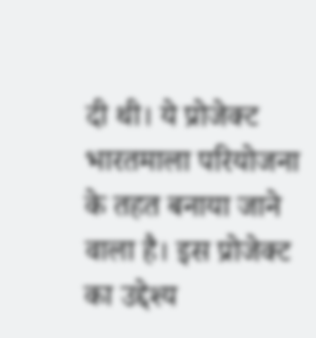दी थी। ये प्रोजेक्ट भारतमाला परियोजना के तहत बनाया जाने वाला है। इस प्रोजेक्ट का उद्देश्य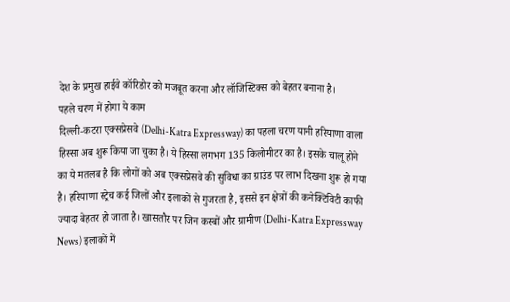देश के प्रमुख हाईवे कॉरिडोर को मजबूत करना और लॉजिस्टिक्स को बेहतर बनाना है।
पहले चरण में होगा ये काम
दिल्ली-कटरा एक्सप्रेसवे (Delhi-Katra Expressway) का पहला चरण यानी हरियाणा वाला हिस्सा अब शुरू किया जा चुका है। ये हिस्सा लगभग 135 किलोमीटर का है। इसके चालू होने का ये मतलब है कि लोगों को अब एक्सप्रेसवे की सुविधा का ग्राउंड पर लाभ दिखना शुरू हो गया है। हरियाणा स्ट्रेच कई जिलों और इलाकों से गुजरता है, इससे इन क्षेत्रों की कनेक्टिविटी काफी ज्यादा बेहतर हो जाता है। खासतौर पर जिन कस्बों और ग्रामीण (Delhi-Katra Expressway News) इलाकों में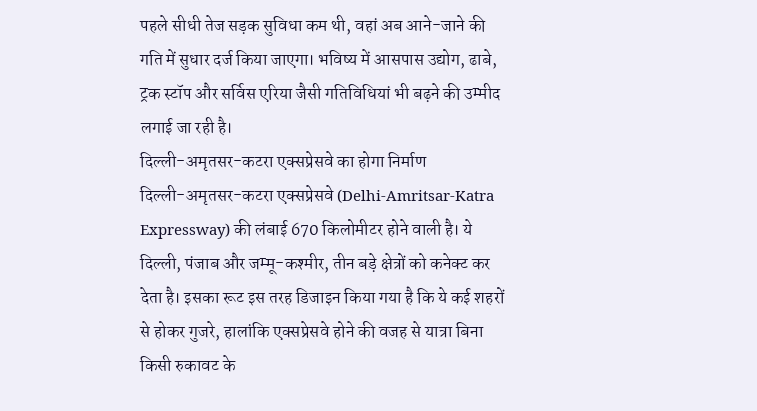पहले सीधी तेज सड़क सुविधा कम थी, वहां अब आने-जाने की गति में सुधार दर्ज किया जाएगा। भविष्य में आसपास उद्योग, ढाबे, ट्रक स्टॉप और सर्विस एरिया जैसी गतिविधियां भी बढ़ने की उम्मीद लगाई जा रही है।
दिल्ली-अमृतसर-कटरा एक्सप्रेसवे का होगा निर्माण
दिल्ली-अमृतसर-कटरा एक्सप्रेसवे (Delhi-Amritsar-Katra Expressway) की लंबाई 670 किलोमीटर होने वाली है। ये दिल्ली, पंजाब और जम्मू-कश्मीर, तीन बड़े क्षेत्रों को कनेक्ट कर देता है। इसका रूट इस तरह डिजाइन किया गया है कि ये कई शहरों से होकर गुजरे, हालांकि एक्सप्रेसवे होने की वजह से यात्रा बिना किसी रुकावट के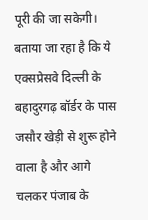पूरी की जा सकेगी। बताया जा रहा है कि ये एक्सप्रेसवे दिल्ली के बहादुरगढ़ बॉर्डर के पास जसौर खेड़ी से शुरू होने वाला है और आगे चलकर पंजाब के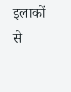इलाकों से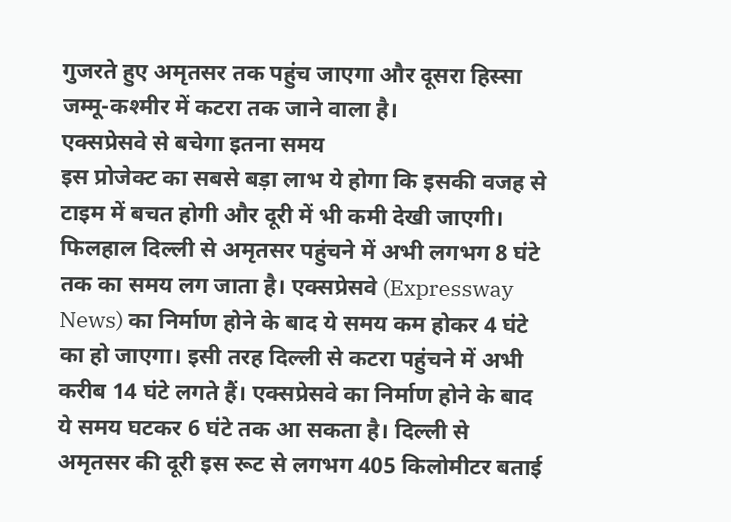गुजरते हुए अमृतसर तक पहुंच जाएगा और दूसरा हिस्सा जम्मू-कश्मीर में कटरा तक जाने वाला है।
एक्सप्रेसवे से बचेगा इतना समय
इस प्रोजेक्ट का सबसे बड़ा लाभ ये होगा कि इसकी वजह से टाइम में बचत होगी और दूरी में भी कमी देखी जाएगी। फिलहाल दिल्ली से अमृतसर पहुंचने में अभी लगभग 8 घंटे तक का समय लग जाता है। एक्सप्रेसवे (Expressway News) का निर्माण होने के बाद ये समय कम होकर 4 घंटे का हो जाएगा। इसी तरह दिल्ली से कटरा पहुंचने में अभी करीब 14 घंटे लगते हैं। एक्सप्रेसवे का निर्माण होने के बाद ये समय घटकर 6 घंटे तक आ सकता है। दिल्ली से अमृतसर की दूरी इस रूट से लगभग 405 किलोमीटर बताई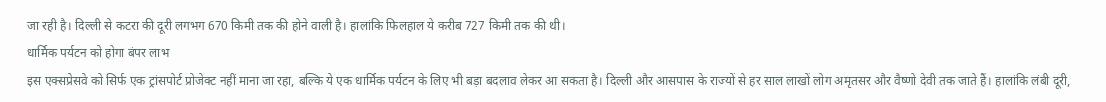जा रही है। दिल्ली से कटरा की दूरी लगभग 670 किमी तक की होने वाली है। हालांकि फिलहाल ये करीब 727 किमी तक की थी।
धार्मिक पर्यटन को होगा बंपर लाभ
इस एक्सप्रेसवे को सिर्फ एक ट्रांसपोर्ट प्रोजेक्ट नहीं माना जा रहा, बल्कि ये एक धार्मिक पर्यटन के लिए भी बड़ा बदलाव लेकर आ सकता है। दिल्ली और आसपास के राज्यों से हर साल लाखों लोग अमृतसर और वैष्णो देवी तक जाते हैं। हालांकि लंबी दूरी,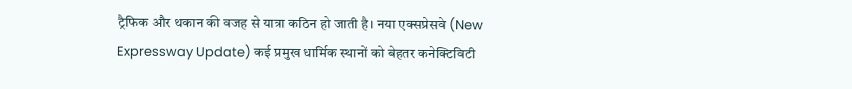ट्रैफिक और थकान की वजह से यात्रा कठिन हो जाती है। नया एक्सप्रेसवे (New Expressway Update) कई प्रमुख धार्मिक स्थानों को बेहतर कनेक्टिविटी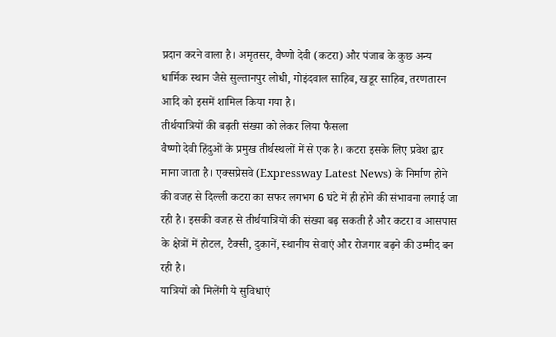प्रदान करने वाला है। अमृतसर, वैष्णो देवी (कटरा) और पंजाब के कुछ अन्य धार्मिक स्थान जैसे सुल्तानपुर लोधी, गोइंदवाल साहिब, खडूर साहिब, तरणतारन आदि को इसमें शामिल किया गया है।
तीर्थयात्रियों की बढ़ती संख्या को लेकर लिया फैसला
वैष्णो देवी हिंदुओं के प्रमुख तीर्थस्थलों में से एक है। कटरा इसके लिए प्रवेश द्वार माना जाता है। एक्सप्रेसवे (Expressway Latest News) के निर्माण होने की वजह से दिल्ली कटरा का सफर लगभग 6 घंटे में ही होने की संभावना लगाई जा रही है। इसकी वजह से तीर्थयात्रियों की संख्या बढ़ सकती है और कटरा व आसपास के क्षेत्रों में होटल, टैक्सी, दुकानें, स्थानीय सेवाएं और रोजगार बढ़ने की उम्मीद बन रही है।
यात्रियों को मिलेंगी ये सुविधाएं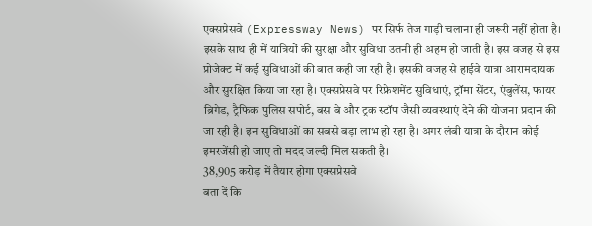एक्सप्रेसवे (Expressway News) पर सिर्फ तेज गाड़ी चलाना ही जरूरी नहीं होता है। इसके साथ ही में यात्रियों की सुरक्षा और सुविधा उतनी ही अहम हो जाती है। इस वजह से इस प्रोजेक्ट में कई सुविधाओं की बात कही जा रही है। इसकी वजह से हाईवे यात्रा आरामदायक और सुरक्षित किया जा रहा है। एक्सप्रेसवे पर रिफ्रेशमेंट सुविधाएं, ट्रॉमा सेंटर, एंबुलेंस, फायर ब्रिगेड, ट्रैफिक पुलिस सपोर्ट, बस बे और ट्रक स्टॉप जैसी व्यवस्थाएं देने की योजना प्रदान की जा रही है। इन सुविधाओं का सबसे बड़ा लाभ हो रहा है। अगर लंबी यात्रा के दौरान कोई इमरजेंसी हो जाए तो मदद जल्दी मिल सकती है।
38,905 करोड़ में तैयार होगा एक्सप्रेसवे
बता दें कि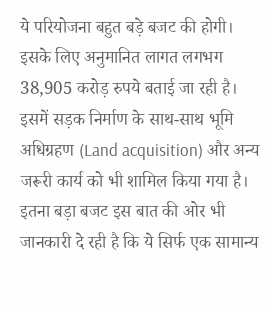ये परियोजना बहुत बड़े बजट की होगी। इसके लिए अनुमानित लागत लगभग 38,905 करोड़ रुपये बताई जा रही है। इसमें सड़क निर्माण के साथ-साथ भूमि अधिग्रहण (Land acquisition) और अन्य जरूरी कार्य को भी शामिल किया गया है। इतना बड़ा बजट इस बात की ओर भी जानकारी दे रही है कि ये सिर्फ एक सामान्य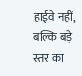हाईवे नहीं, बल्कि बड़े स्तर का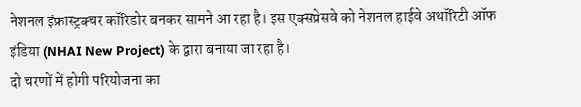नेशनल इंफ्रास्ट्रक्चर कॉरिडोर बनकर सामने आ रहा है। इस एक्सप्रेसवे को नेशनल हाईवे अथॉरिटी ऑफ इंडिया (NHAI New Project) के द्वारा बनाया जा रहा है।
दो चरणों में होगी परियोजना का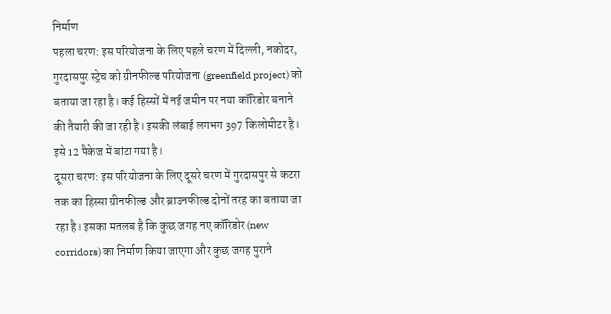निर्माण
पहला चरण: इस परियोजना के लिए पहले चरण में दिल्ली, नकोदर, गुरदासपुर स्ट्रेच को ग्रीनफील्ड परियोजना (greenfield project) को बताया जा रहा है। कई हिस्सों में नई जमीन पर नया कॉरिडोर बनाने की तैयारी की जा रही है। इसकी लंबाई लगभग 397 किलोमीटर है। इसे 12 पैकेज में बांटा गया है।
दूसरा चरण: इस परियोजना के लिए दूसरे चरण में गुरदासपुर से कटरा तक का हिस्सा ग्रीनफील्ड और ब्राउनफील्ड दोनों तरह का बताया जा रहा है। इसका मतलब है कि कुछ जगह नए कॉरिडोर (new corridors) का निर्माण किया जाएगा और कुछ जगह पुराने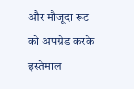और मौजूदा रूट को अपग्रेड करके इस्तेमाल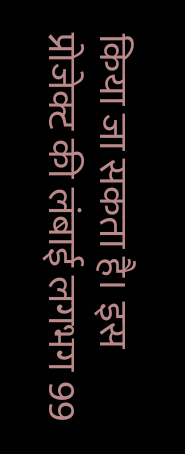किया जा सकता है। इस प्रोजेक्ट की लंबाई लगभग 99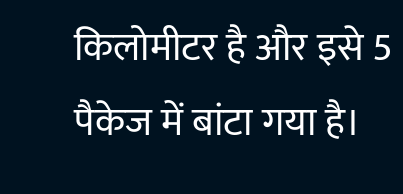किलोमीटर है और इसे 5 पैकेज में बांटा गया है।